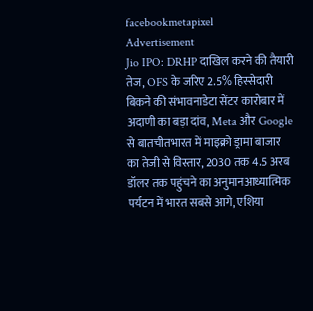facebookmetapixel
Advertisement
Jio IPO: DRHP दाखिल करने की तैयारी तेज, OFS के जरिए 2.5% हिस्सेदारी बिकने की संभावनाडेटा सेंटर कारोबार में अदाणी का बड़ा दांव, Meta और Google से बातचीतभारत में माइक्रो ड्रामा बाजार का तेजी से विस्तार, 2030 तक 4.5 अरब डॉलर तक पहुंचने का अनुमानआध्यात्मिक पर्यटन में भारत सबसे आगे, एशिया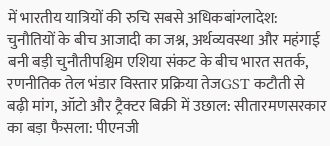में भारतीय यात्रियों की रुचि सबसे अधिकबांग्लादेश: चुनौतियों के बीच आजादी का जश्न, अर्थव्यवस्था और महंगाई बनी बड़ी चुनौतीपश्चिम एशिया संकट के बीच भारत सतर्क, रणनीतिक तेल भंडार विस्तार प्रक्रिया तेजGST कटौती से बढ़ी मांग, ऑटो और ट्रैक्टर बिक्री में उछाल: सीतारमणसरकार का बड़ा फैसला: पीएनजी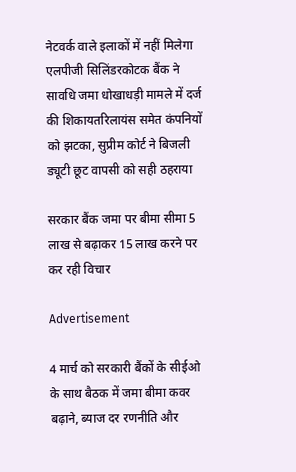नेटवर्क वाले इलाकों में नहीं मिलेगा एलपीजी सिलिंडरकोटक बैंक ने सावधि जमा धोखाधड़ी मामले में दर्ज की शिकायतरिलायंस समेत कंपनियों को झटका, सुप्रीम कोर्ट ने बिजली ड्यूटी छूट वापसी को सही ठहराया

सरकार बैंक जमा पर बीमा सीमा 5 लाख से बढ़ाकर 15 लाख करने पर कर रही विचार

Advertisement

4 मार्च को सरकारी बैंकों के सीईओ के साथ बैठक में जमा बीमा कवर बढ़ाने, ब्याज दर रणनीति और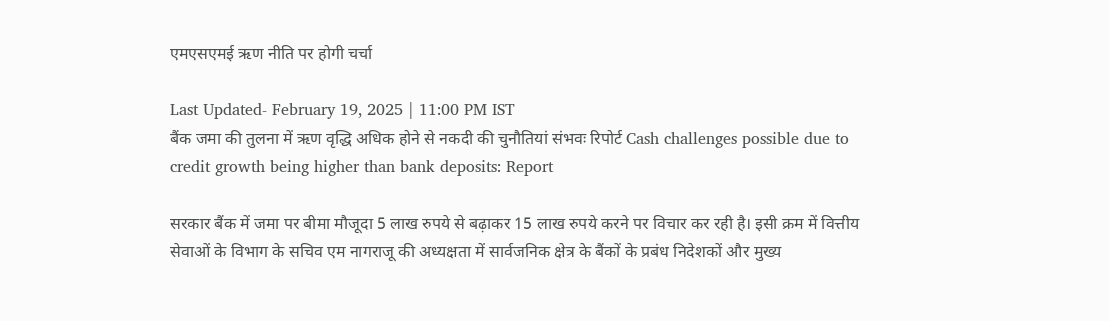एमएसएमई ऋण नीति पर होगी चर्चा

Last Updated- February 19, 2025 | 11:00 PM IST
बैंक जमा की तुलना में ऋण वृद्धि अधिक होने से नकदी की चुनौतियां संभवः रिपोर्ट Cash challenges possible due to credit growth being higher than bank deposits: Report

सरकार बैंक में जमा पर बीमा मौजूदा 5 लाख रुपये से बढ़ाकर 15 लाख रुपये करने पर विचार कर रही है। इसी क्रम में वित्तीय सेवाओं के विभाग के सचिव एम नागराजू की अध्यक्षता में सार्वजनिक क्षेत्र के बैंकों के प्रबंध निदेशकों और मुख्य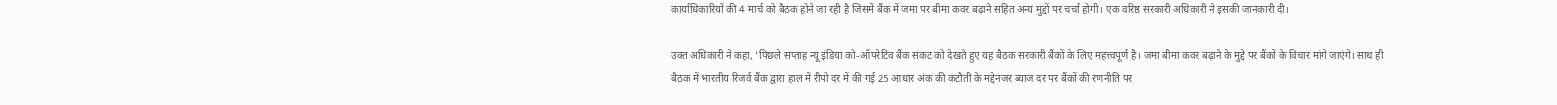कार्याधिकारियों की 4 मार्च को बैठक होने जा रही है जिसमें बैंक में जमा पर बीमा कवर बढ़ाने सहित अन्य मुद्दों पर चर्चा होगी। एक वरिष्ठ सरकारी अधिकारी ने इसकी जानकारी दी।

उक्त अधिकारी ने कहा, ‘पिछले सप्ताह न्यू इंडिया को-ऑपरेटिव बैंक संकट को देखते हुए यह बैठक सरकारी बैंकों के लिए महत्त्वपूर्ण है। जमा बीमा कवर बढ़ाने के मुद्दे पर बैंकों के विचार मांगे जाएंगे। साथ ही बैठक में भारतीय रिजर्व बैंक द्वारा हाल में रीपो दर में की गई 25 आधार अंक की कटौती के मद्देनजर ब्याज दर पर बैंकों की रणनीति पर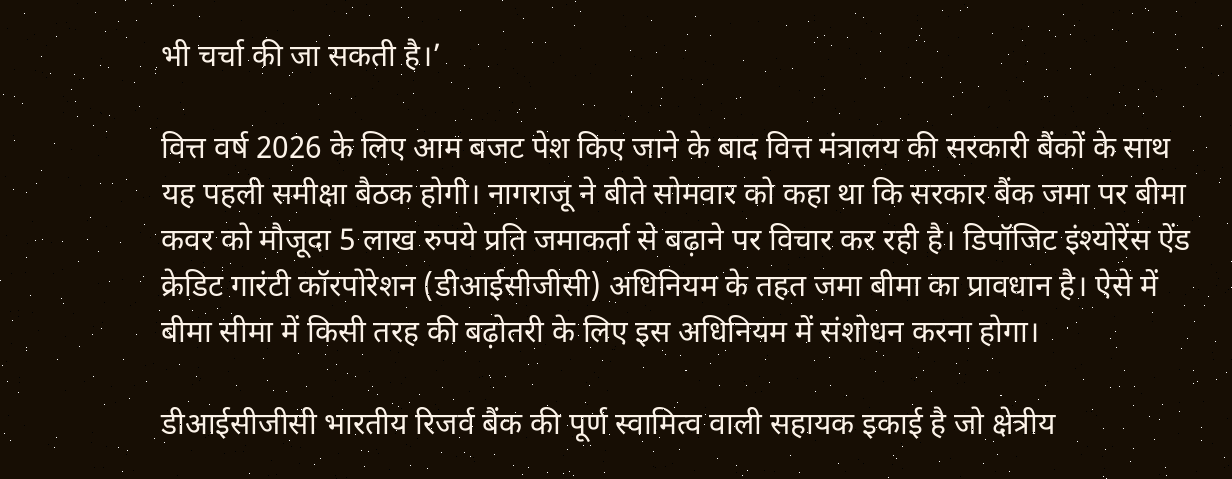भी चर्चा की जा सकती है।’

वित्त वर्ष 2026 के लिए आम बजट पेश किए जाने के बाद वित्त मंत्रालय की सरकारी बैंकों के साथ यह पहली समीक्षा बैठक होगी। नागराजू ने बीते सोमवार को कहा था कि सरकार बैंक जमा पर बीमा कवर को मौजूदा 5 लाख रुपये प्रति जमाकर्ता से बढ़ाने पर विचार कर रही है। डिपॉजिट इंश्योरेंस ऐंड क्रेडिट गारंटी कॉरपोरेशन (डीआईसीजीसी) अधिनियम के तहत जमा बीमा का प्रावधान है। ऐसे में बीमा सीमा में किसी तरह की बढ़ोतरी के लिए इस अधिनियम में संशोधन करना होगा।

डीआईसीजीसी भारतीय रिजर्व बैंक की पूर्ण स्वामित्व वाली सहायक इकाई है जो क्षेत्रीय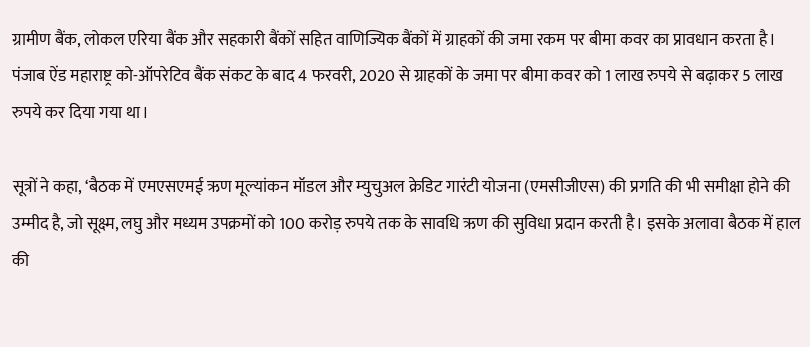ग्रामीण बैंक, लोकल एरिया बैंक और सहकारी बैंकों सहित वाणिज्यिक बैंकों में ग्राहकों की जमा रकम पर बीमा कवर का प्रावधान करता है।
पंजाब ऐंड महाराष्ट्र को-ऑपरेटिव बैंक संकट के बाद 4 फरवरी, 2020 से ग्राहकों के जमा पर बीमा कवर को 1 लाख रुपये से बढ़ाकर 5 लाख रुपये कर दिया गया था।

सूत्रों ने कहा, ‘बैठक में एमएसएमई ऋण मूल्यांकन मॉडल और म्युचुअल क्रेडिट गारंटी योजना (एमसीजीएस) की प्रगति की भी समीक्षा होने की उम्मीद है, जो सूक्ष्म, लघु और मध्यम उपक्रमों को 100 करोड़ रुपये तक के सावधि ऋण की सुविधा प्रदान करती है। इसके अलावा बैठक में हाल की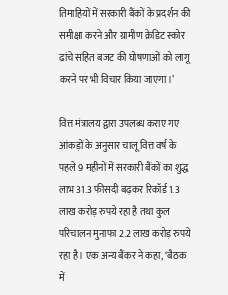तिमाहियों में सरकारी बैंकों के प्रदर्शन की समीक्षा करने और ग्रामीण क्रेडिट स्कोर ढांचे सहित बजट की घोषणाओं को लागू करने पर भी विचार किया जाएगा।’

वित्त मंत्रालय द्वारा उपलब्ध कराए गए आंकड़ों के अनुसार चालू वित्त वर्ष के पहले 9 महीनों में सरकारी बैंकों का शुद्ध लाभ 31.3 फीसदी बढ़कर रिकॉर्ड 1.3 लाख करोड़ रुपये रहा है तथा कुल परिचालन मुनाफा 2.2 लाख करोड़ रुपये रहा है। एक अन्य बैंकर ने कहा, ‘बैठक में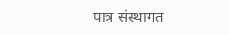पात्र संस्थागत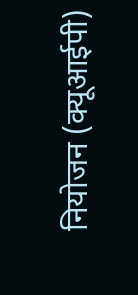नियोजन (क्यूआईपी)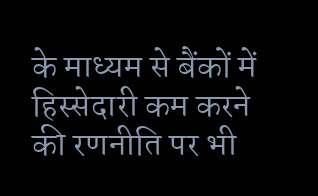के माध्यम से बैंकों में हिस्सेदारी कम करने की रणनीति पर भी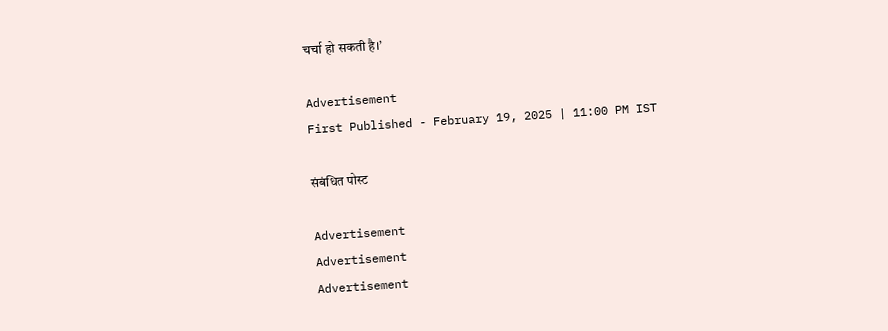चर्चा हो सकती है।’

Advertisement
First Published - February 19, 2025 | 11:00 PM IST

संबंधित पोस्ट

Advertisement
Advertisement
Advertisement